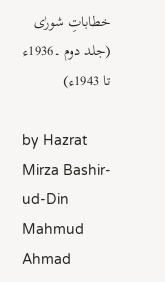خطاباتِ شورٰی (جلد دوم ۔1936ء تا 1943ء)

by Hazrat Mirza Bashir-ud-Din Mahmud Ahmad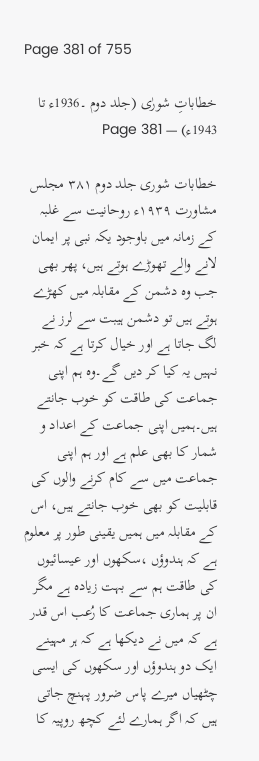Page 381 of 755

خطاباتِ شورٰی (جلد دوم ۔1936ء تا 1943ء) — Page 381

خطابات شوری جلد دوم ۳۸۱ مجلس مشاورت ۱۹۳۹ء روحانیت سے غلبہ کے زمانہ میں باوجود یکہ نبی پر ایمان لانے والے تھوڑے ہوتے ہیں، پھر بھی جب وہ دشمن کے مقابلہ میں کھڑے ہوتے ہیں تو دشمن ہیبت سے لرز نے لگ جاتا ہے اور خیال کرتا ہے کہ خبر نہیں یہ کیا کر دیں گے۔وہ ہم اپنی جماعت کی طاقت کو خوب جانتے ہیں۔ہمیں اپنی جماعت کے اعداد و شمار کا بھی علم ہے اور ہم اپنی جماعت میں سے کام کرنے والوں کی قابلیت کو بھی خوب جانتے ہیں، اس کے مقابلہ میں ہمیں یقینی طور پر معلوم ہے کہ ہندوؤں ،سکھوں اور عیسائیوں کی طاقت ہم سے بہت زیادہ ہے مگر ان پر ہماری جماعت کا رُعب اس قدر ہے کہ میں نے دیکھا ہے کہ ہر مہینے ایک دو ہندوؤں اور سکھوں کی ایسی چٹھیاں میرے پاس ضرور پہنچ جاتی ہیں کہ اگر ہمارے لئے کچھ روپیہ کا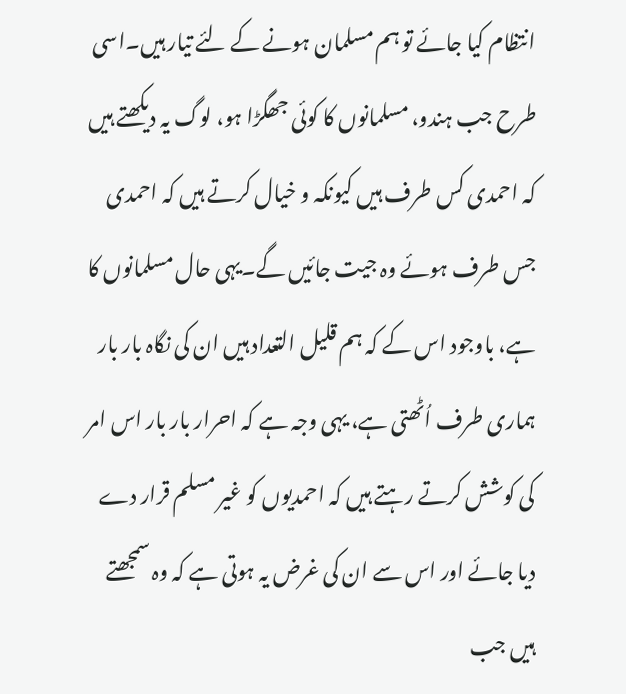انتظام کیا جائے تو ہم مسلمان ہونے کے لئے تیار ہیں۔اسی طرح جب ہندو، مسلمانوں کا کوئی جھگڑا ہو، لوگ یہ دیکھتے ہیں کہ احمدی کس طرف ہیں کیونکہ و خیال کرتے ہیں کہ احمدی جس طرف ہوئے وہ جیت جائیں گے۔یہی حال مسلمانوں کا ہے، باوجود اس کے کہ ہم قلیل التعداد ہیں ان کی نگاہ بار بار ہماری طرف اُٹھتی ہے، یہی وجہ ہے کہ احرار بار بار اس امر کی کوشش کرتے رہتے ہیں کہ احمدیوں کو غیر مسلم قرار دے دیا جائے اور اس سے ان کی غرض یہ ہوتی ہے کہ وہ سمجھتے ہیں جب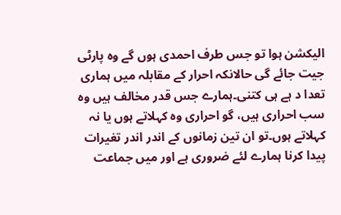الیکشن ہوا تو جس طرف احمدی ہوں گے وہ پارٹی جیت جائے گی حالانکہ احرار کے مقابلہ میں ہماری تعدا د ہے ہی کتنی۔ہمارے جس قدر مخالف ہیں وہ سب احراری ہیں، گو احراری وہ کہلاتے ہوں یا نہ کہلاتے ہوں۔تو ان تین زمانوں کے اندر اندر تغیرات پیدا کرنا ہمارے لئے ضروری ہے اور میں جماعت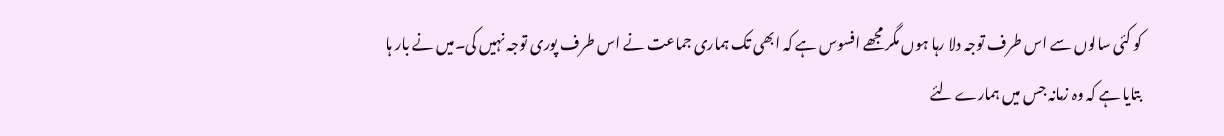کو کئی سالوں سے اس طرف توجہ دلا رہا ہوں مگر مجھے افسوس ہے کہ ابھی تک ہماری جماعت نے اس طرف پوری توجہ نہیں کی۔میں نے بار ہا بتایا ہے کہ وہ زمانہ جس میں ہمارے لئے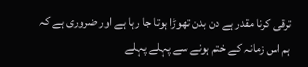ترقی کرنا مقدر ہے دن بدن تھوڑا ہوتا جا رہا ہے اور ضروری ہے کہ ہم اس زمانہ کے ختم ہونے سے پہلے پہلے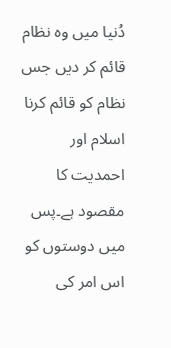دُنیا میں وہ نظام قائم کر دیں جس نظام کو قائم کرنا اسلام اور احمدیت کا مقصود ہے۔پس میں دوستوں کو اس امر کی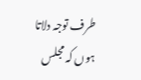طرف توجہ دلاتا ہوں کہ مجلس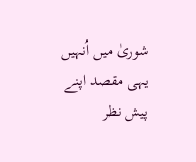شوریٰ میں اُنہیں یہی مقصد اپنے پیش نظر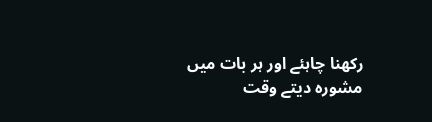رکھنا چاہئے اور ہر بات میں مشورہ دیتے وقت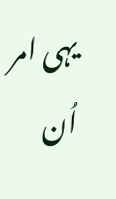یہی امر اُن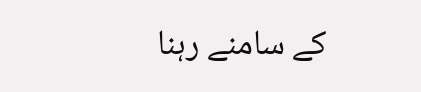کے سامنے رہنا